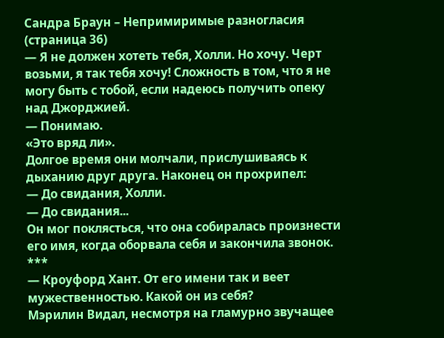Сандра Браун – Непримиримые разногласия (страница 36)
— Я не должен хотеть тебя, Холли. Но хочу. Черт возьми, я так тебя хочу! Сложность в том, что я не могу быть с тобой, если надеюсь получить опеку над Джорджией.
— Понимаю.
«Это вряд ли».
Долгое время они молчали, прислушиваясь к дыханию друг друга. Наконец он прохрипел:
— До свидания, Холли.
— До свидания...
Он мог поклясться, что она собиралась произнести его имя, когда оборвала себя и закончила звонок.
***
— Кроуфорд Хант. От его имени так и веет мужественностью. Какой он из себя?
Мэрилин Видал, несмотря на гламурно звучащее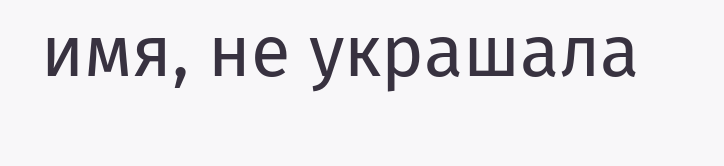имя, не украшала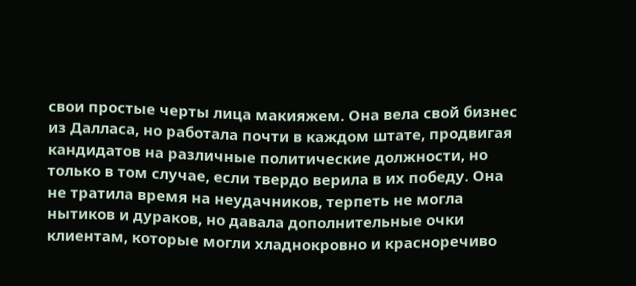свои простые черты лица макияжем. Она вела свой бизнес из Далласа, но работала почти в каждом штате, продвигая кандидатов на различные политические должности, но только в том случае, если твердо верила в их победу. Она не тратила время на неудачников, терпеть не могла нытиков и дураков, но давала дополнительные очки клиентам, которые могли хладнокровно и красноречиво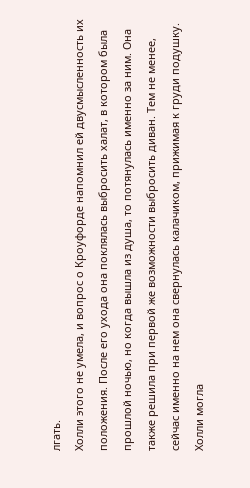лгать.
Холли этого не умела, и вопрос о Кроуфорде напомнил ей двусмысленность их положения. После его ухода она поклялась выбросить халат, в котором была прошлой ночью, но когда вышла из душа, то потянулась именно за ним. Она также решила при первой же возможности выбросить диван. Тем не менее, сейчас именно на нем она свернулась калачиком, прижимая к груди подушку.
Холли могла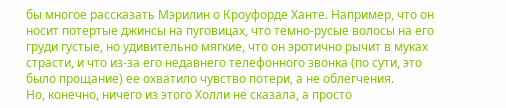бы многое рассказать Мэрилин о Кроуфорде Ханте. Например, что он носит потертые джинсы на пуговицах, что темно-русые волосы на его груди густые, но удивительно мягкие, что он эротично рычит в муках страсти, и что из-за его недавнего телефонного звонка (по сути, это было прощание) ее охватило чувство потери, а не облегчения.
Но, конечно, ничего из этого Холли не сказала, а просто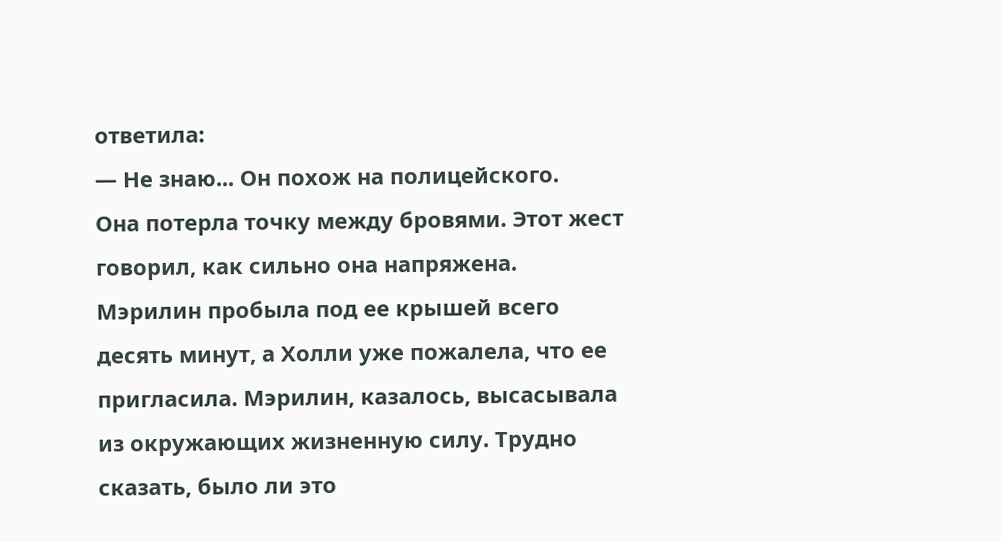ответила:
— Не знаю... Он похож на полицейского.
Она потерла точку между бровями. Этот жест говорил, как сильно она напряжена.
Мэрилин пробыла под ее крышей всего десять минут, а Холли уже пожалела, что ее пригласила. Мэрилин, казалось, высасывала из окружающих жизненную силу. Трудно сказать, было ли это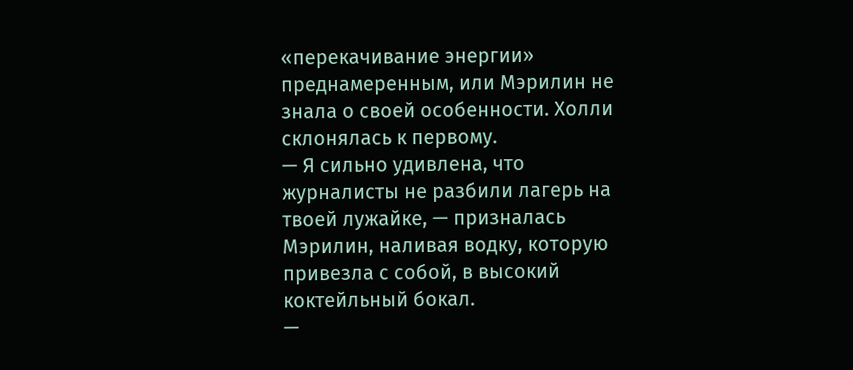«перекачивание энергии» преднамеренным, или Мэрилин не знала о своей особенности. Холли склонялась к первому.
— Я сильно удивлена, что журналисты не разбили лагерь на твоей лужайке, — призналась Мэрилин, наливая водку, которую привезла с собой, в высокий коктейльный бокал.
—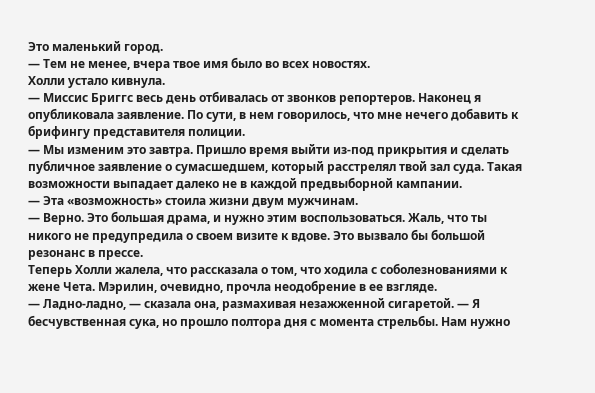Это маленький город.
— Тем не менее, вчера твое имя было во всех новостях.
Холли устало кивнула.
— Миссис Бриггс весь день отбивалась от звонков репортеров. Наконец я опубликовала заявление. По сути, в нем говорилось, что мне нечего добавить к брифингу представителя полиции.
— Мы изменим это завтра. Пришло время выйти из-под прикрытия и сделать публичное заявление о сумасшедшем, который расстрелял твой зал суда. Такая возможности выпадает далеко не в каждой предвыборной кампании.
— Эта «возможность» стоила жизни двум мужчинам.
— Верно. Это большая драма, и нужно этим воспользоваться. Жаль, что ты никого не предупредила о своем визите к вдове. Это вызвало бы большой резонанс в прессе.
Теперь Холли жалела, что рассказала о том, что ходила с соболезнованиями к жене Чета. Мэрилин, очевидно, прочла неодобрение в ее взгляде.
— Ладно-ладно, — сказала она, размахивая незажженной сигаретой. — Я бесчувственная сука, но прошло полтора дня с момента стрельбы. Нам нужно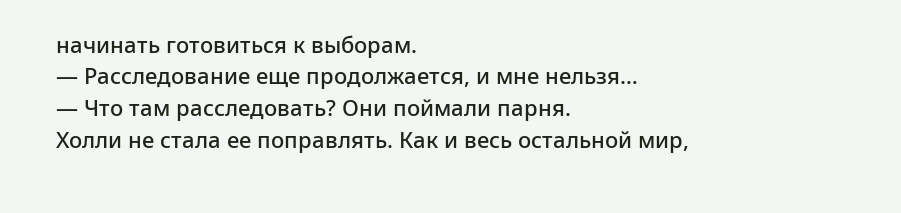начинать готовиться к выборам.
— Расследование еще продолжается, и мне нельзя…
— Что там расследовать? Они поймали парня.
Холли не стала ее поправлять. Как и весь остальной мир,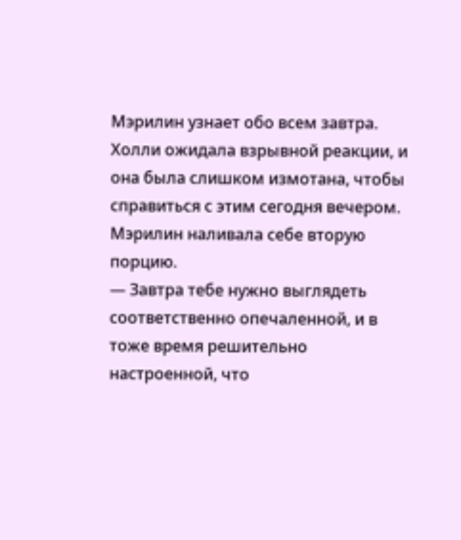Мэрилин узнает обо всем завтра. Холли ожидала взрывной реакции, и она была слишком измотана, чтобы справиться с этим сегодня вечером.
Мэрилин наливала себе вторую порцию.
— Завтра тебе нужно выглядеть соответственно опечаленной, и в тоже время решительно настроенной, что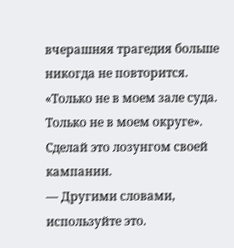вчерашняя трагедия больше никогда не повторится. «Только не в моем зале суда. Только не в моем округе». Сделай это лозунгом своей кампании.
— Другими словами, используйте это.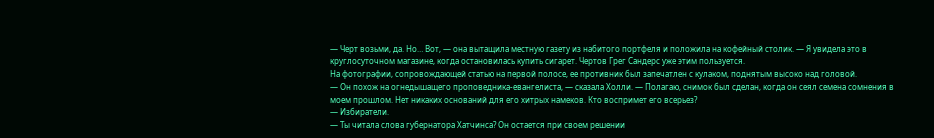— Черт возьми, да. Но… Вот, — она вытащила местную газету из набитого портфеля и положила на кофейный столик. — Я увидела это в круглосуточном магазине, когда остановилась купить сигарет. Чертов Грег Сандерс уже этим пользуется.
На фотографии, сопровождающей статью на первой полосе, ее противник был запечатлен с кулаком, поднятым высоко над головой.
— Он похож на огнедышащего проповедника-евангелиста, — сказала Холли. — Полагаю, снимок был сделан, когда он сеял семена сомнения в моем прошлом. Нет никаких оснований для его хитрых намеков. Кто воспримет его всерьез?
— Избиратели.
— Ты читала слова губернатора Хатчинса? Он остается при своем решении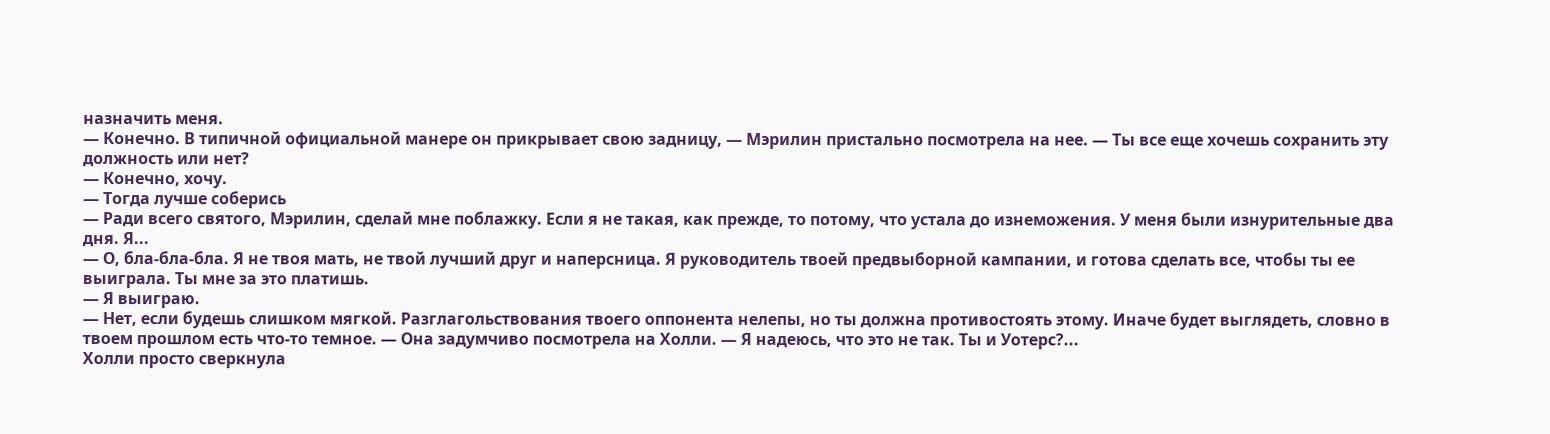назначить меня.
— Конечно. В типичной официальной манере он прикрывает свою задницу, — Мэрилин пристально посмотрела на нее. — Ты все еще хочешь сохранить эту должность или нет?
— Конечно, хочу.
— Тогда лучше соберись
— Ради всего святого, Мэрилин, сделай мне поблажку. Если я не такая, как прежде, то потому, что устала до изнеможения. У меня были изнурительные два дня. Я...
— О, бла-бла-бла. Я не твоя мать, не твой лучший друг и наперсница. Я руководитель твоей предвыборной кампании, и готова сделать все, чтобы ты ее выиграла. Ты мне за это платишь.
— Я выиграю.
— Нет, если будешь слишком мягкой. Разглагольствования твоего оппонента нелепы, но ты должна противостоять этому. Иначе будет выглядеть, словно в твоем прошлом есть что-то темное. — Она задумчиво посмотрела на Холли. — Я надеюсь, что это не так. Ты и Уотерс?...
Холли просто сверкнула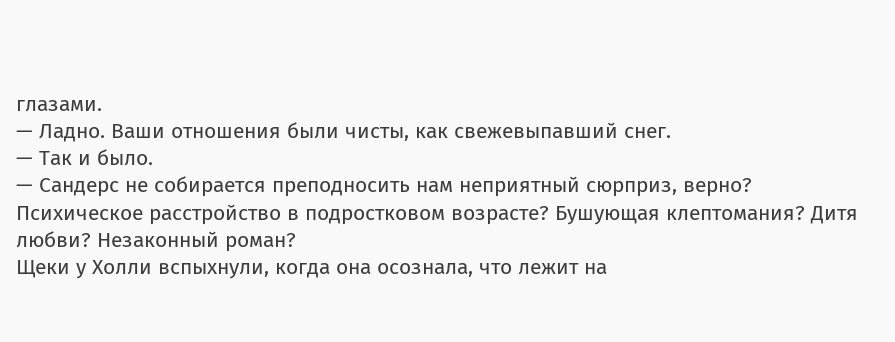глазами.
— Ладно. Ваши отношения были чисты, как свежевыпавший снег.
— Так и было.
— Сандерс не собирается преподносить нам неприятный сюрприз, верно? Психическое расстройство в подростковом возрасте? Бушующая клептомания? Дитя любви? Незаконный роман?
Щеки у Холли вспыхнули, когда она осознала, что лежит на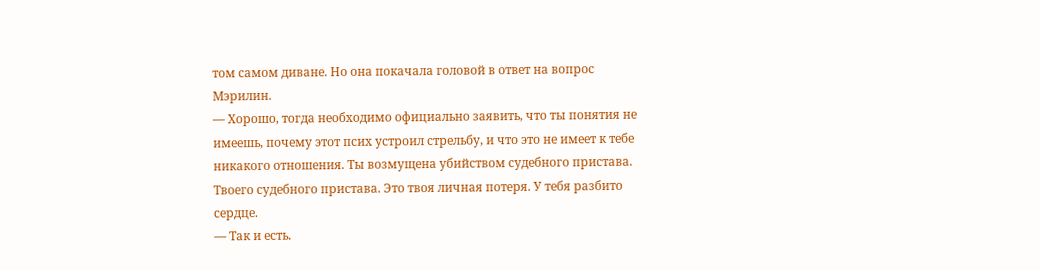том самом диване. Но она покачала головой в ответ на вопрос Мэрилин.
— Хорошо, тогда необходимо официально заявить, что ты понятия не имеешь, почему этот псих устроил стрельбу, и что это не имеет к тебе никакого отношения. Ты возмущена убийством судебного пристава. Твоего судебного пристава. Это твоя личная потеря. У тебя разбито сердце.
— Так и есть.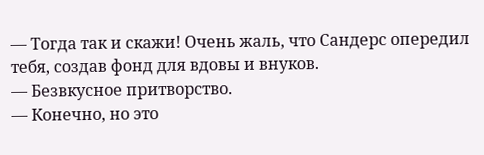— Тогда так и скажи! Очень жаль, что Сандерс опередил тебя, создав фонд для вдовы и внуков.
— Безвкусное притворство.
— Конечно, но это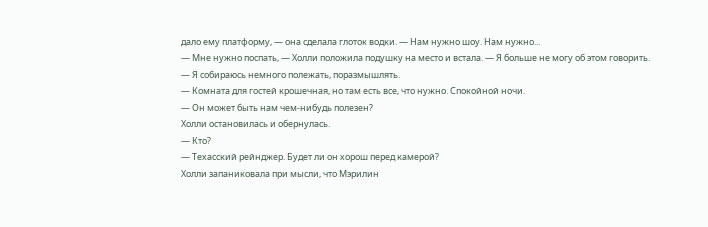дало ему платформу, — она сделала глоток водки. — Нам нужно шоу. Нам нужно...
— Мне нужно поспать, — Холли положила подушку на место и встала. — Я больше не могу об этом говорить.
— Я собираюсь немного полежать, поразмышлять.
— Комната для гостей крошечная, но там есть все, что нужно. Спокойной ночи.
— Он может быть нам чем-нибудь полезен?
Холли остановилась и обернулась.
— Кто?
— Техасский рейнджер. Будет ли он хорош перед камерой?
Холли запаниковала при мысли, что Мэрилин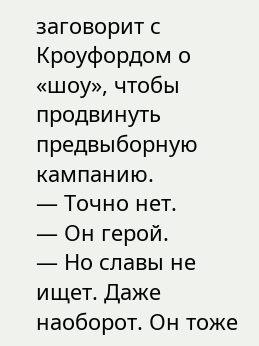заговорит с Кроуфордом о «шоу», чтобы продвинуть предвыборную кампанию.
— Точно нет.
— Он герой.
— Но славы не ищет. Даже наоборот. Он тоже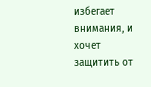избегает внимания, и хочет защитить от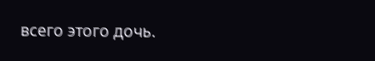всего этого дочь.